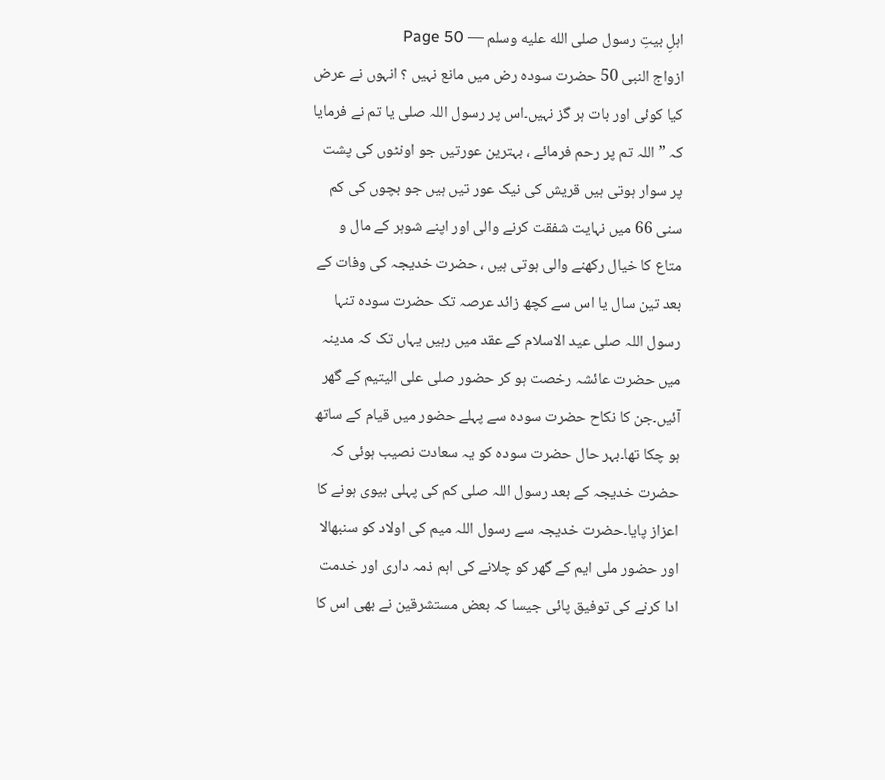اہلِ بیتِ رسول صلى الله عليه وسلم — Page 50
ازواج النبی 50 حضرت سوده رض میں مانع نہیں ؟ انہوں نے عرض کیا کوئی اور بات ہر گز نہیں۔اس پر رسول اللہ صلی یا تم نے فرمایا کہ ” اللہ تم پر رحم فرمائے ، بہترین عورتیں جو اونٹوں کی پشت پر سوار ہوتی ہیں قریش کی نیک عور تیں ہیں جو بچوں کی کم سنی 66 میں نہایت شفقت کرنے والی اور اپنے شوہر کے مال و متاع کا خیال رکھنے والی ہوتی ہیں ، حضرت خدیجہ کی وفات کے بعد تین سال یا اس سے کچھ زائد عرصہ تک حضرت سودہ تنہا رسول اللہ صلی عید الاسلام کے عقد میں رہیں یہاں تک کہ مدینہ میں حضرت عائشہ رخصت ہو کر حضور صلی علی الیتیم کے گھر آئیں۔جن کا نکاح حضرت سودہ سے پہلے حضور میں قیام کے ساتھ ہو چکا تھا۔بہر حال حضرت سودہ کو یہ سعادت نصیب ہوئی کہ حضرت خدیجہ کے بعد رسول اللہ صلی کم کی پہلی بیوی ہونے کا اعزاز پایا۔حضرت خدیجہ سے رسول اللہ میم کی اولاد کو سنبھالا اور حضور ملی ایم کے گھر کو چلانے کی اہم ذمہ داری اور خدمت ادا کرنے کی توفیق پائی جیسا کہ بعض مستشرقین نے بھی اس کا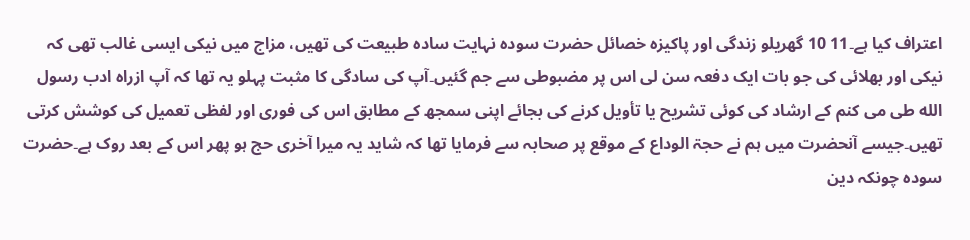اعتراف کیا ہے۔11 10 گھریلو زندگی اور پاکیزہ خصائل حضرت سودہ نہایت سادہ طبیعت کی تھیں، مزاج میں نیکی ایسی غالب تھی کہ نیکی اور بھلائی کی جو بات ایک دفعہ سن لی اس پر مضبوطی سے جم گئیں۔آپ کی سادگی کا مثبت پہلو یہ تھا کہ آپ ازراہ ادب رسول الله طی می کنم کے ارشاد کی کوئی تشریح یا تأویل کرنے کی بجائے اپنی سمجھ کے مطابق اس کی فوری اور لفظی تعمیل کی کوشش کرتی تھیں۔جیسے آنحضرت میں ہم نے حجۃ الوداع کے موقع پر صحابہ سے فرمایا تھا کہ شاید یہ میرا آخری حج ہو پھر اس کے بعد روک ہے۔حضرت سودہ چونکہ دین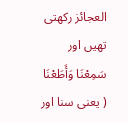العجائز رکھتی تھیں اور سَمِعْنَا وَأَطَعْنَا ( یعنی سنا اور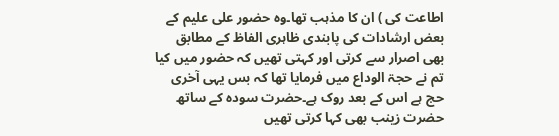اطاعت کی ) ان کا مذہب تھا۔وہ حضور علی علیم کے بعض ارشادات کی پابندی ظاہری الفاظ کے مطابق بھی اصرار سے کرتی اور کہتی تھیں کہ حضور میں کیا تم نے حجۃ الوداع میں فرمایا تھا کہ بس یہی آخری حج ہے اس کے بعد روک ہے۔حضرت سودہ کے ساتھ حضرت زینب بھی کہا کرتی تھیں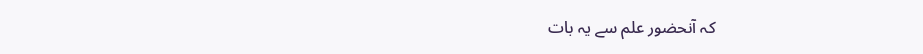کہ آنحضور علم سے یہ بات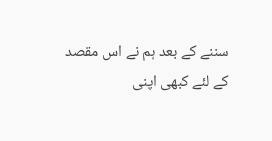سننے کے بعد ہم نے اس مقصد کے لئے کبھی اپنی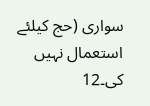سواری (حج کیلئے استعمال نہیں کی۔12